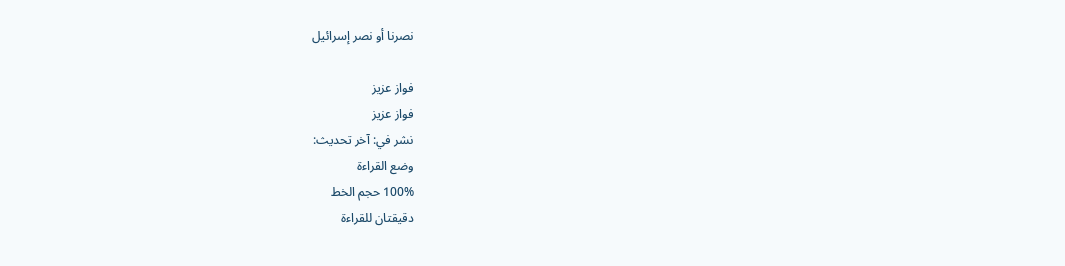نصرنا أو نصر إسرائيل

فواز عزيز
فواز عزيز
نشر في: آخر تحديث:
وضع القراءة
100% حجم الخط
دقيقتان للقراءة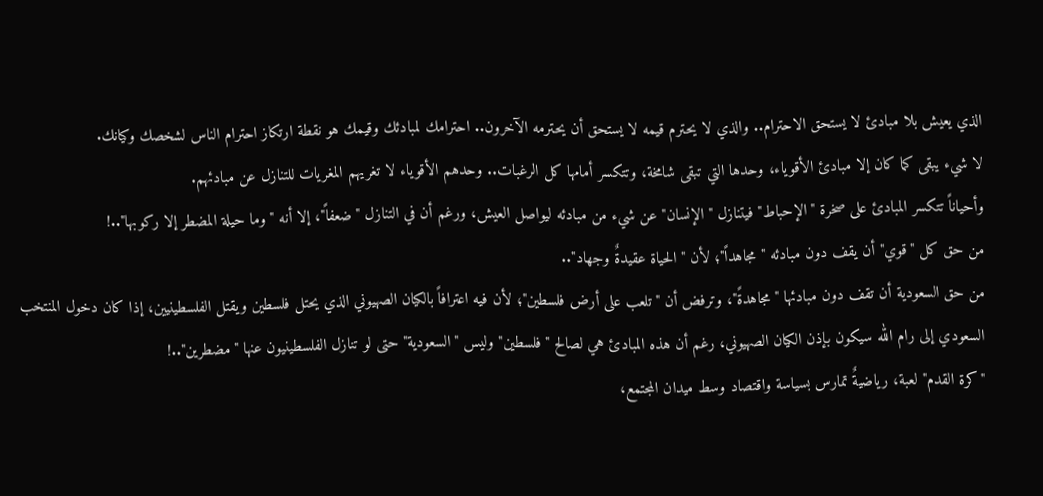الذي يعيش بلا مبادئ لا يستحق الاحترام.. والذي لا يحترم قيمه لا يستحق أن يحترمه الآخرون.. احترامك لمبادئك وقيمك هو نقطة ارتكاز احترام الناس لشخصك وكيانك.
لا شيء يبقى كما كان إلا مبادئ الأقوياء، وحدها التي تبقى شامخة، وتتكسر أمامها كل الرغبات.. وحدهم الأقوياء لا تغريهم المغريات للتنازل عن مبادئهم.
وأحياناً تتكسر المبادئ على صخرة "الإحباط" فيتنازل "الإنسان" عن شيء من مبادئه ليواصل العيش، ورغم أن في التنازل "ضعفاً"، إلا أنه "وما حيلة المضطر إلا ركوبها"..!
من حق كل "قوي" أن يقف دون مبادئه "مجاهداً"؛ لأن "الحياة عقيدةٌ وجهاد"..
من حق السعودية أن تقف دون مبادئها "مجاهدةً"، وترفض أن "تلعب على أرض فلسطين"؛ لأن فيه اعترافاً بالكيان الصهيوني الذي يحتل فلسطين ويقتل الفلسطينيين، إذا كان دخول المنتخب السعودي إلى رام الله سيكون بإذن الكيان الصهيوني، رغم أن هذه المبادئ هي لصالح "فلسطين" وليس "السعودية" حتى لو تنازل الفلسطينيون عنها "مضطرين"..!
"كرة القدم" لعبة، رياضيةٌ تمارس بسياسة واقتصاد وسط ميدان المجتمع،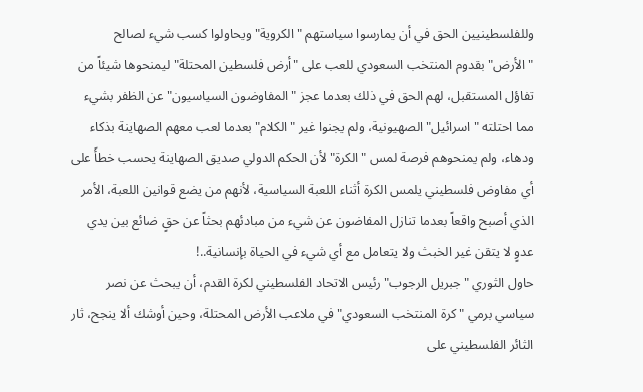وللفلسطينيين الحق في أن يمارسوا سياستهم "الكروية" ويحاولوا كسب شيء لصالح "الأرض" بقدوم المنتخب السعودي للعب على "أرض فلسطين المحتلة" ليمنحوها شيئاً من تفاؤل المستقبل، لهم الحق في ذلك بعدما عجز "المفاوضون السياسيون" عن الظفر بشيء مما احتلته "اسرائيل" الصهيونية، ولم يجنوا غير "الكلام" بعدما لعب معهم الصهاينة بذكاء ودهاء، ولم يمنحوهم فرصة لمس "الكرة" لأن الحكم الدولي صديق الصهاينة يحسب خطأً على أي مفاوض فلسطيني يلمس الكرة أثناء اللعبة السياسية، لأنهم من يضع قوانين اللعبة، الأمر الذي أصبح واقعاً بعدما تنازل المفاضون عن شيء من مبادئهم بحثاً عن حقٍ ضائع بين يدي عدوٍ لا يتقن غير الخبث ولا يتعامل مع أي شيء في الحياة بإنسانية..!
حاول الثوري "جبريل الرجوب" رئيس الاتحاد الفلسطيني لكرة القدم، أن يبحث عن نصر سياسي برمي "كرة المنتخب السعودي" في ملاعب الأرض المحتلة، وحين أوشك ألا ينجح، ثار الثائر الفلسطيني على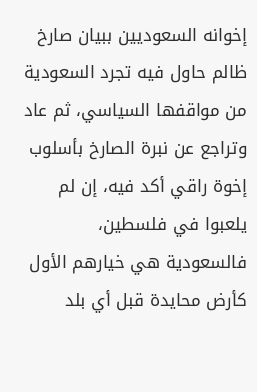إخوانه السعوديين ببيان صارخ ظالم حاول فيه تجرد السعودية من مواقفها السياسي، ثم عاد وتراجع عن نبرة الصارخ بأسلوب إخوة راقي أكد فيه، إن لم يلعبوا في فلسطين، فالسعودية هي خيارهم الأول كأرض محايدة قبل أي بلد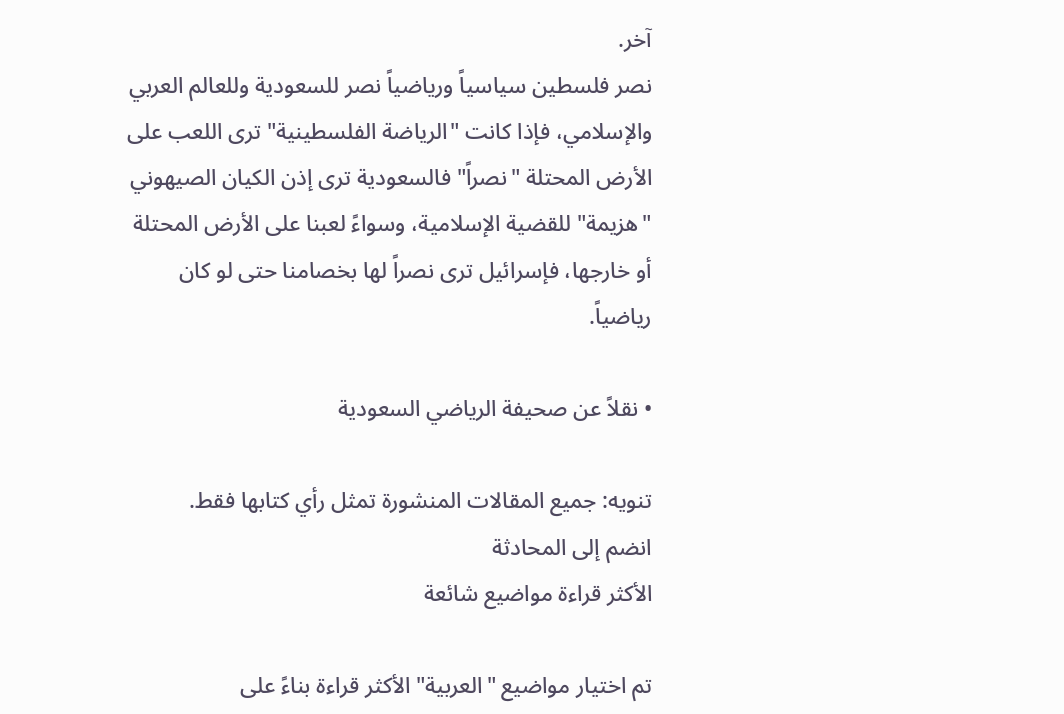آخر.
نصر فلسطين سياسياً ورياضياً نصر للسعودية وللعالم العربي والإسلامي، فإذا كانت "الرياضة الفلسطينية" ترى اللعب على الأرض المحتلة "نصراً" فالسعودية ترى إذن الكيان الصيهوني "هزيمة" للقضية الإسلامية، وسواءً لعبنا على الأرض المحتلة أو خارجها، فإسرائيل ترى نصراً لها بخصامنا حتى لو كان رياضياً.

• نقلاً عن صحيفة الرياضي السعودية

تنويه: جميع المقالات المنشورة تمثل رأي كتابها فقط.
انضم إلى المحادثة
الأكثر قراءة مواضيع شائعة

تم اختيار مواضيع "العربية" الأكثر قراءة بناءً على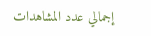إجمالي عدد المشاهدات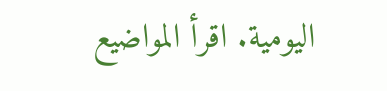اليومية. اقرأ المواضيع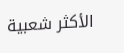الأكثر شعبية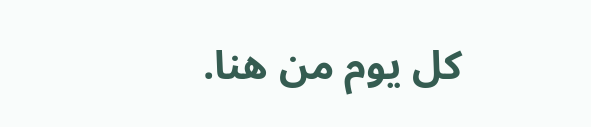كل يوم من هنا.